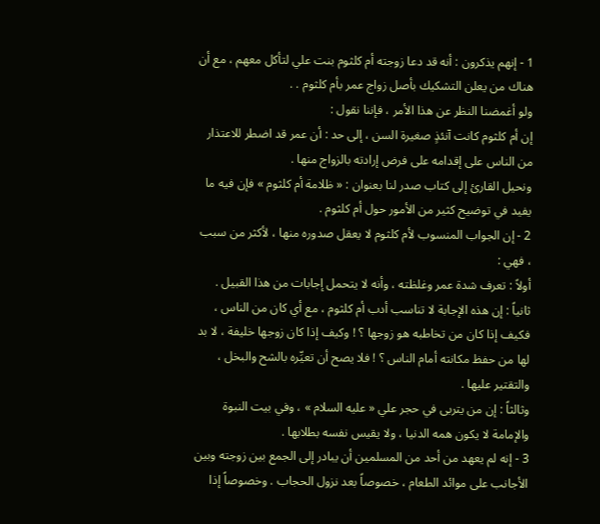1 - إنهم يذكرون : أنه قد دعا زوجته أم كلثوم بنت علي لتأكل معهم ، مع أن هناك من يعلن التشكيك بأصل زواج عمر بأم كلثوم . .
ولو أغمضنا النظر عن هذا الأمر ، فإننا نقول :
إن أم كلثوم كانت آنئذٍ صغيرة السن ، إلى حد : أن عمر قد اضطر للاعتذار من الناس على إقدامه على فرض إرادته بالزواج منها .
ونحيل القارئ إلى كتاب صدر لنا بعنوان : « ظلامة أم كلثوم » فإن فيه ما يفيد في توضيح كثير من الأمور حول أم كلثوم .
2 - إن الجواب المنسوب لأم كلثوم لا يعقل صدوره منها ، لأكثر من سبب ، فهي :
أولاً : تعرف شدة عمر وغلظته ، وأنه لا يتحمل إجابات من هذا القبيل .
ثانياً : إن هذه الإجابة لا تناسب أدب أم كلثوم ، مع أي كان من الناس ، فكيف إذا كان من تخاطبه هو زوجها ؟ ! وكيف إذا كان زوجها خليفة ، لا بد لها من حفظ مكانته أمام الناس ؟ ! فلا يصح أن تعيِّره بالشح والبخل ، والتقتير عليها .
وثالثاً : إن من يتربى في حجر علي « عليه السلام » ، وفي بيت النبوة والإمامة لا يكون همه الدنيا ، ولا يقيس نفسه بطلابها .
3 - إنه لم يعهد من أحد من المسلمين أن يبادر إلى الجمع بين زوجته وبين الأجانب على موائد الطعام ، خصوصاً بعد نزول الحجاب . وخصوصاً إذا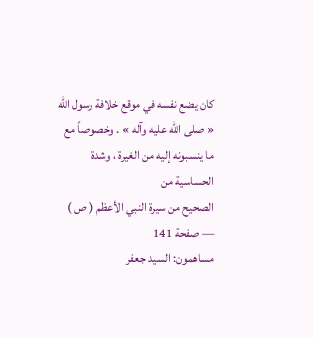كان يضع نفسه في موقع خلافة رسول الله « صلى الله عليه وآله » . وخصوصاً مع ما ينسبونه إليه من الغيرة ، وشدة الحساسية من
الصحيح من سيرة النبي الأعظم ( ص ) — صفحة 141
مساهمون: السيد جعفر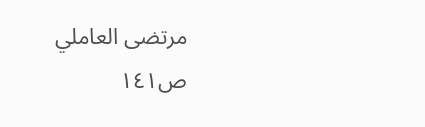مرتضى العاملي
ص١٤١